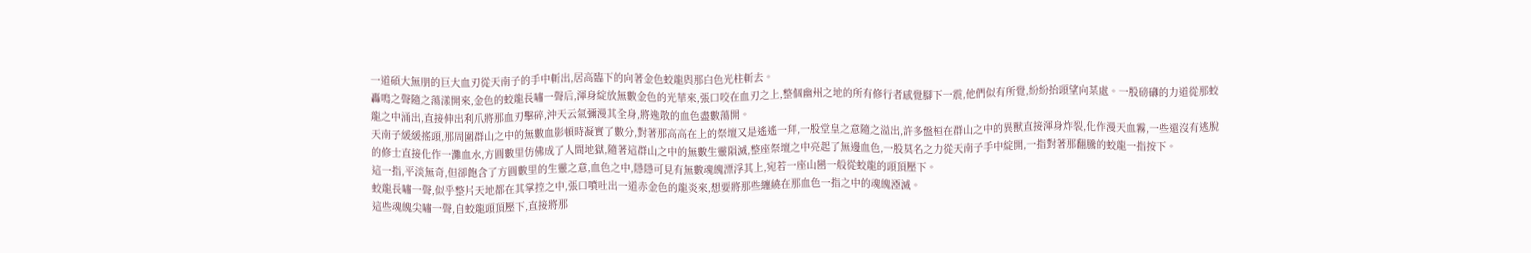一道碩大無朋的巨大血刃從天南子的手中斬出,居高臨下的向著金色蛟龍與那白色光柱斬去。
轟鳴之聲隨之蕩漾開來,金色的蛟龍長嘯一聲后,渾身綻放無數金色的光華來,張口咬在血刃之上,整個幽州之地的所有修行者感覺腳下一震,他們似有所覺,紛紛抬頭望向某處。一股磅礴的力道從那蛟龍之中涌出,直接伸出利爪將那血刃擊碎,沖天云氣彌漫其全身,將逸散的血色盡數蕩開。
天南子緩緩搖頭,那周圍群山之中的無數血影頓時凝實了數分,對著那高高在上的祭壇又是遙遙一拜,一股堂皇之意隨之溢出,許多盤桓在群山之中的異獸直接渾身炸裂,化作漫天血霧,一些還沒有逃脫的修士直接化作一灘血水,方圓數里仿佛成了人間地獄,隨著這群山之中的無數生靈隕滅,整座祭壇之中亮起了無邊血色,一股莫名之力從天南子手中綻開,一指對著那翻騰的蛟龍一指按下。
這一指,平淡無奇,但卻飽含了方圓數里的生靈之意,血色之中,隱隱可見有無數魂魄漂浮其上,宛若一座山巒一般從蛟龍的頭頂壓下。
蛟龍長嘯一聲,似乎整片天地都在其掌控之中,張口噴吐出一道赤金色的龍炎來,想要將那些纏繞在那血色一指之中的魂魄湮滅。
這些魂魄尖嘯一聲,自蛟龍頭頂壓下,直接將那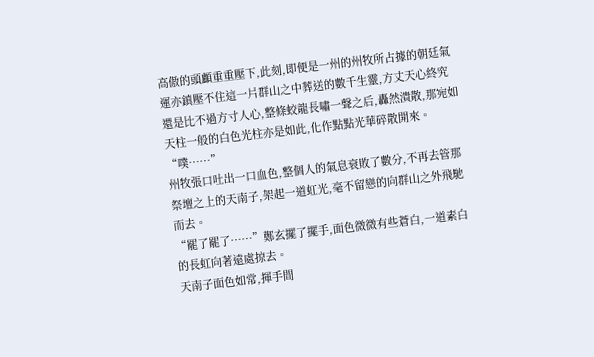高傲的頭顱重重壓下,此刻,即便是一州的州牧所占據的朝廷氣運亦鎮壓不住這一片群山之中葬送的數千生靈,方丈天心終究還是比不過方寸人心,整條蛟龍長嘯一聲之后,轟然潰散,那宛如天柱一般的白色光柱亦是如此,化作點點光華碎散開來。
“噗……”
州牧張口吐出一口血色,整個人的氣息衰敗了數分,不再去管那祭壇之上的天南子,架起一道虹光,毫不留戀的向群山之外飛馳而去。
“罷了罷了……”鄭玄擺了擺手,面色微微有些蒼白,一道素白的長虹向著遠處掠去。
天南子面色如常,揮手間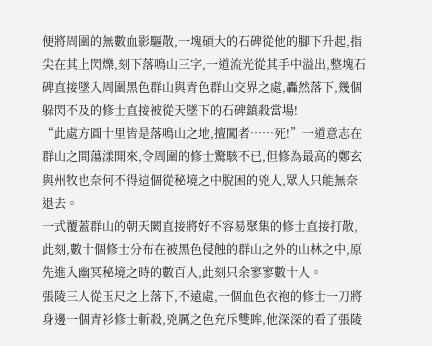便將周圍的無數血影驅散,一塊碩大的石碑從他的腳下升起,指尖在其上閃爍,刻下落鳴山三字,一道流光從其手中溢出,整塊石碑直接墜入周圍黑色群山與青色群山交界之處,轟然落下,幾個躲閃不及的修士直接被從天墜下的石碑鎮殺當場!
“此處方圓十里皆是落鳴山之地,擅闖者……死!”一道意志在群山之間蕩漾開來,令周圍的修士驚駭不已,但修為最高的鄭玄與州牧也奈何不得這個從秘境之中脫困的兇人,眾人只能無奈退去。
一式覆蓋群山的朝天闕直接將好不容易聚集的修士直接打散,此刻,數十個修士分布在被黑色侵蝕的群山之外的山林之中,原先進入幽冥秘境之時的數百人,此刻只余寥寥數十人。
張陵三人從玉尺之上落下,不遠處,一個血色衣袍的修士一刀將身邊一個青衫修士斬殺,兇厲之色充斥雙眸,他深深的看了張陵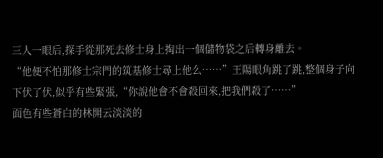三人一眼后,探手從那死去修士身上掏出一個儲物袋之后轉身離去。
“他便不怕那修士宗門的筑基修士尋上他么……”王陽眼角跳了跳,整個身子向下伏了伏,似乎有些緊張,“你說他會不會殺回來,把我們殺了……”
面色有些蒼白的林開云淡淡的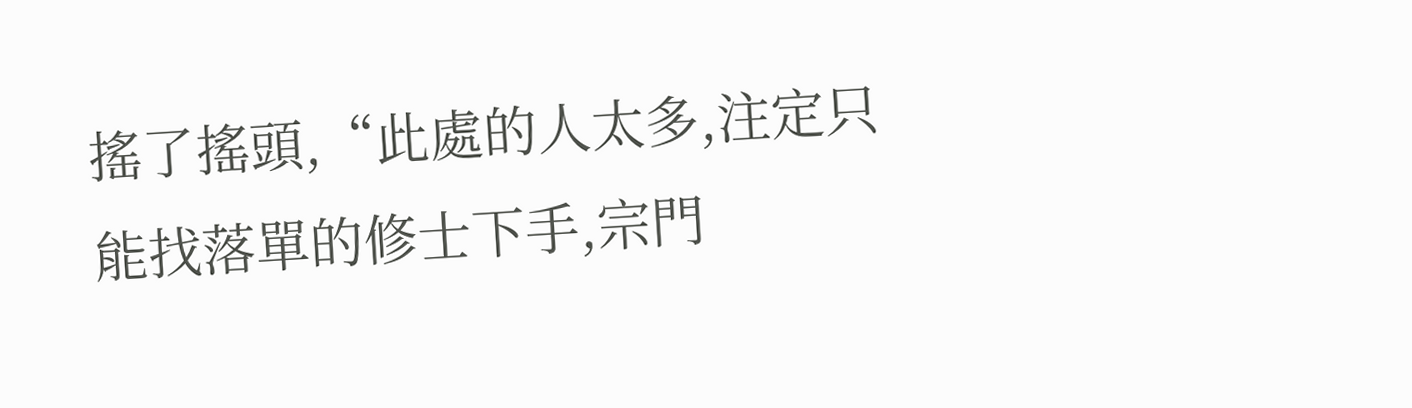搖了搖頭,“此處的人太多,注定只能找落單的修士下手,宗門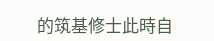的筑基修士此時自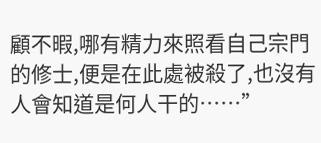顧不暇,哪有精力來照看自己宗門的修士,便是在此處被殺了,也沒有人會知道是何人干的……”